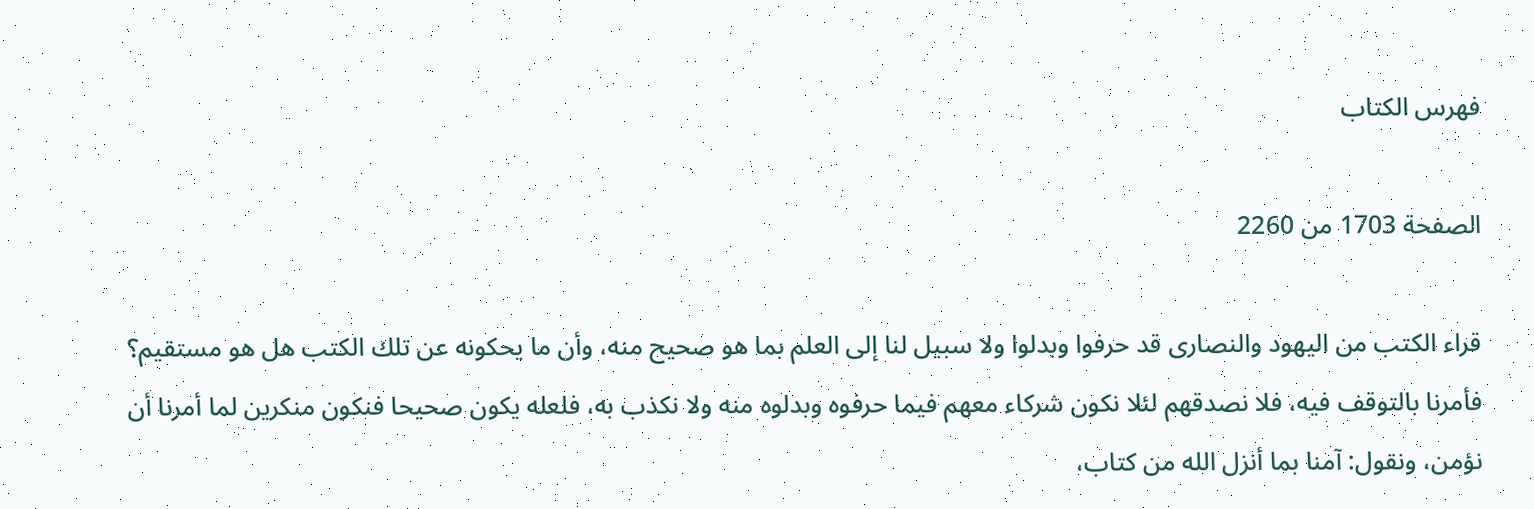فهرس الكتاب

الصفحة 1703 من 2260

قراء الكتب من اليهود والنصارى قد حرفوا وبدلوا ولا سبيل لنا إلى العلم بما هو صحيح منه، وأن ما يحكونه عن تلك الكتب هل هو مستقيم؟ فأمرنا بالتوقف فيه، فلا نصدقهم لئلا نكون شركاء معهم فيما حرفوه وبدلوه منه ولا نكذب به، فلعله يكون صحيحا فنكون منكرين لما أمرنا أن نؤمن، ونقول: آمنا بما أنزل الله من كتاب،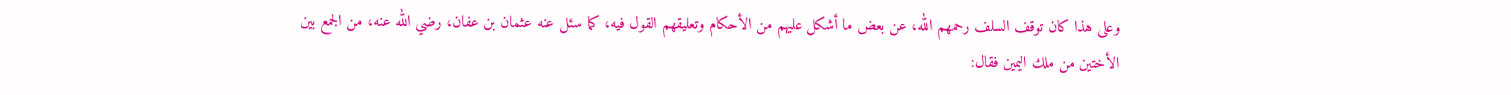وعلى هذا كان توقف السلف رحمهم الله، عن بعض ما أشكل عليهم من الأحكام وتعليقهم القول فيه، كما سئل عنه عثمان بن عفان، رضي الله عنه، من الجمع بين الأختين من ملك اليمين فقال: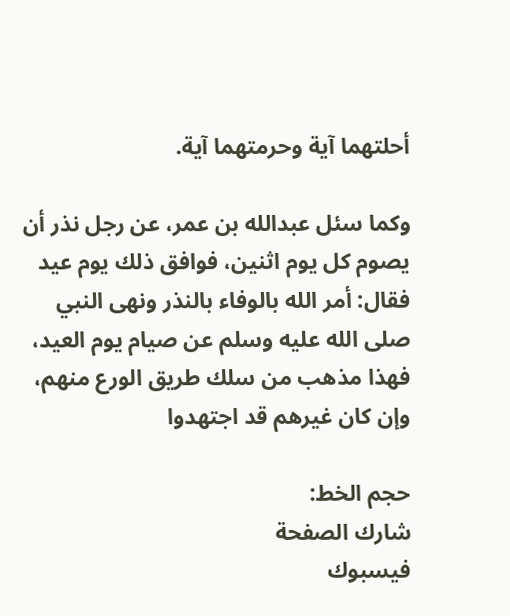أحلتهما آية وحرمتهما آية.

وكما سئل عبدالله بن عمر، عن رجل نذر أن يصوم كل يوم اثنين، فوافق ذلك يوم عيد فقال: أمر الله بالوفاء بالنذر ونهى النبي صلى الله عليه وسلم عن صيام يوم العيد، فهذا مذهب من سلك طريق الورع منهم، وإن كان غيرهم قد اجتهدوا

حجم الخط:
شارك الصفحة
فيسبوك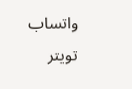واتساب تويتر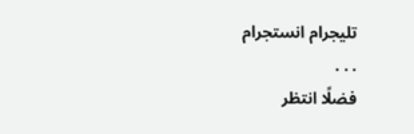تليجرام انستجرام
. . .
فضلًا انتظر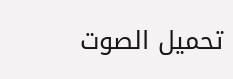تحميل الصوت